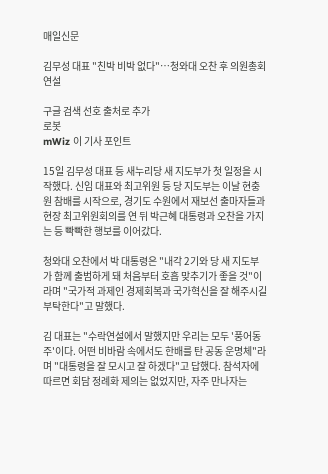매일신문

김무성 대표 "친박 비박 없다"…청와대 오찬 후 의원총회 연설

구글 검색 선호 출처로 추가
로봇
mWiz 이 기사 포인트

15일 김무성 대표 등 새누리당 새 지도부가 첫 일정을 시작했다. 신임 대표와 최고위원 등 당 지도부는 이날 현충원 참배를 시작으로, 경기도 수원에서 재보선 출마자들과 현장 최고위원회의를 연 뒤 박근혜 대통령과 오찬을 가지는 등 빡빡한 행보를 이어갔다.

청와대 오찬에서 박 대통령은 "내각 2기와 당 새 지도부가 함께 출범하게 돼 처음부터 호흡 맞추기가 좋을 것"이라며 "국가적 과제인 경제회복과 국가혁신을 잘 해주시길 부탁한다"고 말했다.

김 대표는 "수락연설에서 말했지만 우리는 모두 '풍어동주'이다. 어떤 비바람 속에서도 한배를 탄 공동 운명체"라며 "대통령을 잘 모시고 잘 하겠다"고 답했다. 참석자에 따르면 회담 정례화 제의는 없었지만, 자주 만나자는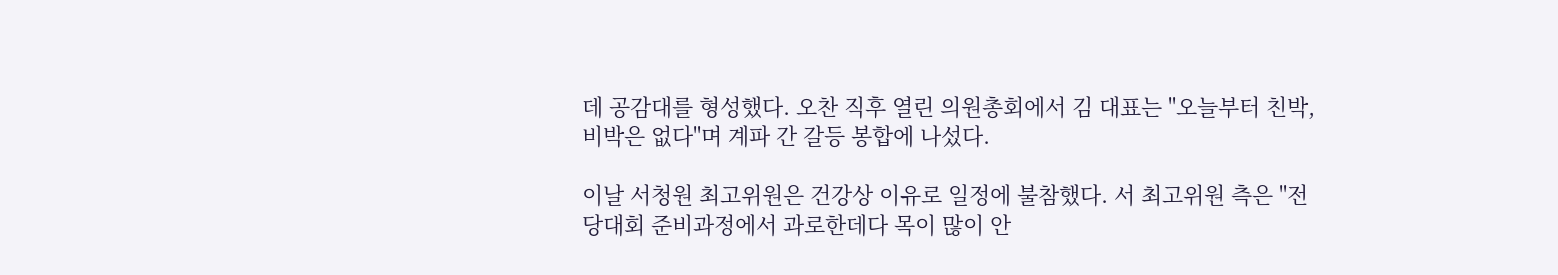데 공감대를 형성했다. 오찬 직후 열린 의원총회에서 김 대표는 "오늘부터 친박, 비박은 없다"며 계파 간 갈등 봉합에 나섰다.

이날 서청원 최고위원은 건강상 이유로 일정에 불참했다. 서 최고위원 측은 "전당대회 준비과정에서 과로한데다 목이 많이 안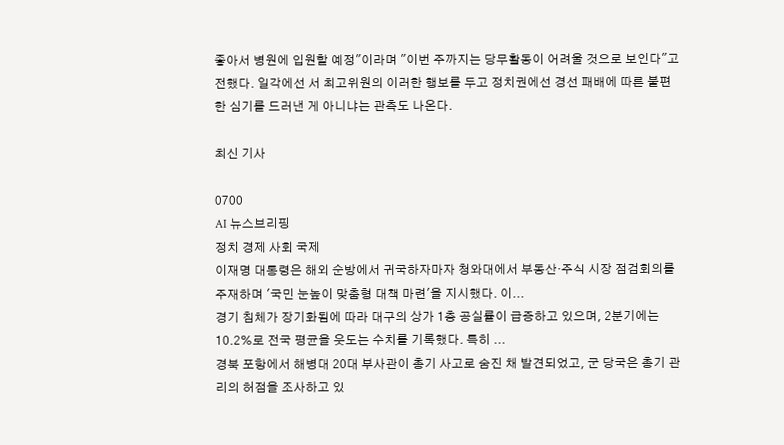좋아서 병원에 입원할 예정"이라며 "이번 주까지는 당무활동이 어려울 것으로 보인다"고 전했다. 일각에선 서 최고위원의 이러한 행보를 두고 정치권에선 경선 패배에 따른 불편한 심기를 드러낸 게 아니냐는 관측도 나온다.

최신 기사

0700
AI 뉴스브리핑
정치 경제 사회 국제
이재명 대통령은 해외 순방에서 귀국하자마자 청와대에서 부동산·주식 시장 점검회의를 주재하며 '국민 눈높이 맞춤형 대책 마련'을 지시했다. 이...
경기 침체가 장기화됨에 따라 대구의 상가 1층 공실률이 급증하고 있으며, 2분기에는 10.2%로 전국 평균을 웃도는 수치를 기록했다. 특히 ...
경북 포항에서 해병대 20대 부사관이 총기 사고로 숨진 채 발견되었고, 군 당국은 총기 관리의 허점을 조사하고 있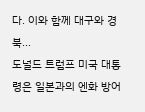다. 이와 함께 대구와 경북...
도널드 트럼프 미국 대통령은 일본과의 엔화 방어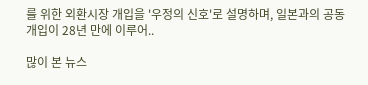를 위한 외환시장 개입을 '우정의 신호'로 설명하며, 일본과의 공동 개입이 28년 만에 이루어..

많이 본 뉴스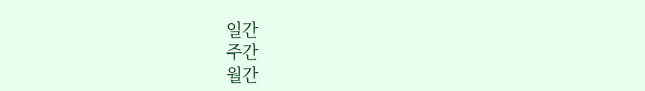일간
주간
월간